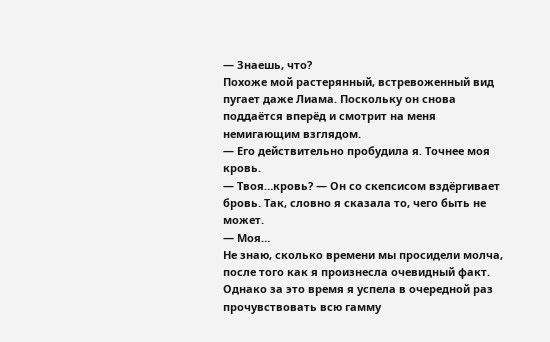— Знаешь, что?
Похоже мой растерянный, встревоженный вид пугает даже Лиама. Поскольку он снова поддаётся вперёд и смотрит на меня немигающим взглядом.
— Его действительно пробудила я. Точнее моя кровь.
— Твоя…кровь? — Он со скепсисом вздёргивает бровь. Так, словно я сказала то, чего быть не может.
— Моя…
Не знаю, сколько времени мы просидели молча, после того как я произнесла очевидный факт. Однако за это время я успела в очередной раз прочувствовать всю гамму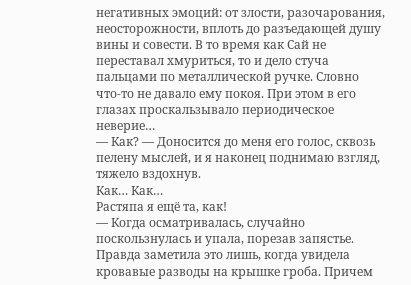негативных эмоций: от злости, разочарования, неосторожности, вплоть до разъедающей душу вины и совести. В то время как Сай не переставал хмуриться, то и дело стуча пальцами по металлической ручке. Словно что-то не давало ему покоя. При этом в его глазах проскальзывало периодическое неверие…
— Как? — Доносится до меня его голос, сквозь пелену мыслей, и я наконец поднимаю взгляд, тяжело вздохнув.
Как… Как…
Растяпа я ещё та, как!
— Когда осматривалась, случайно поскользнулась и упала, порезав запястье. Правда заметила это лишь, когда увидела кровавые разводы на крышке гроба. Причем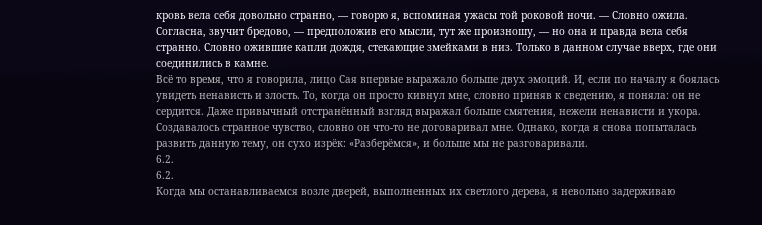кровь вела себя довольно странно, — говорю я, вспоминая ужасы той роковой ночи. — Словно ожила. Согласна, звучит бредово, — предположив его мысли, тут же произношу, — но она и правда вела себя странно. Словно ожившие капли дождя, стекающие змейками в низ. Только в данном случае вверх, где они соединились в камне.
Всё то время, что я говорила, лицо Сая впервые выражало больше двух эмоций. И, если по началу я боялась увидеть ненависть и злость. То, когда он просто кивнул мне, словно приняв к сведению, я поняла: он не сердится. Даже привычный отстранённый взгляд выражал больше смятения, нежели ненависти и укора.
Создавалось странное чувство, словно он что-то не договаривал мне. Однако, когда я снова попыталась развить данную тему, он сухо изрёк: «Разберёмся», и больше мы не разговаривали.
6.2.
6.2.
Когда мы останавливаемся возле дверей, выполненных их светлого дерева, я невольно задерживаю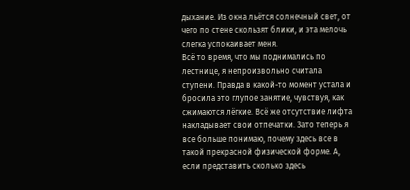дыхание. Из окна льётся солнечный свет, от чего по стене скользят блики, и эта мелочь слегка успокаивает меня.
Всё то время, что мы поднимались по лестнице, я непроизвольно считала ступени. Правда в какой-то момент устала и бросила это глупое занятие, чувствуя, как сжимаются лёгкие. Всё же отсутствие лифта накладывает свои отпечатки. Зато теперь я все больше понимаю, почему здесь все в такой прекрасной физической форме. А, если представить сколько здесь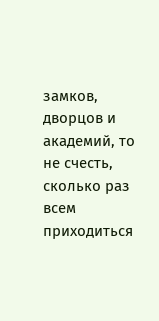замков, дворцов и академий, то не счесть, сколько раз всем приходиться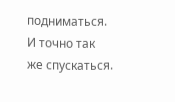подниматься. И точно так же спускаться.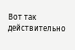Вот так действительно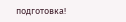подготовка!